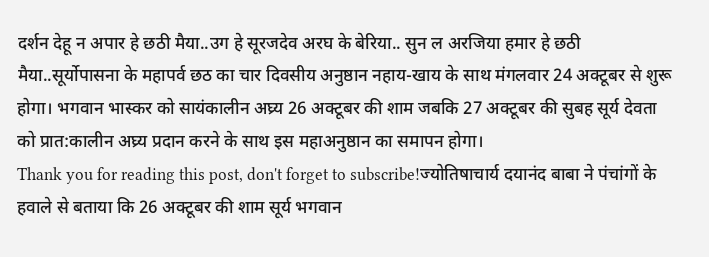दर्शन देहू न अपार हे छठी मैया..उग हे सूरजदेव अरघ के बेरिया.. सुन ल अरजिया हमार हे छठी मैया..सूर्योपासना के महापर्व छठ का चार दिवसीय अनुष्ठान नहाय-खाय के साथ मंगलवार 24 अक्टूबर से शुरू होगा। भगवान भास्कर को सायंकालीन अघ्र्य 26 अक्टूबर की शाम जबकि 27 अक्टूबर की सुबह सूर्य देवता को प्रात:कालीन अघ्र्य प्रदान करने के साथ इस महाअनुष्ठान का समापन होगा।
Thank you for reading this post, don't forget to subscribe!ज्योतिषाचार्य दयानंद बाबा ने पंचांगों के हवाले से बताया कि 26 अक्टूबर की शाम सूर्य भगवान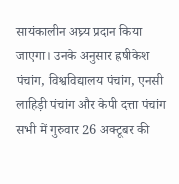सायंकालीन अघ्र्य प्रदान किया जाएगा। उनके अनुसार ह्रषीकेश पंचांग, विश्वविद्यालय पंचांग, एनसी लाहिड़ी पंचांग और केपी दत्ता पंचांग सभी में गुरुवार 26 अक्टूबर की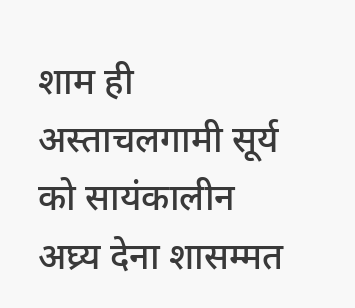शाम ही अस्ताचलगामी सूर्य को सायंकालीन अघ्र्य देना शासम्मत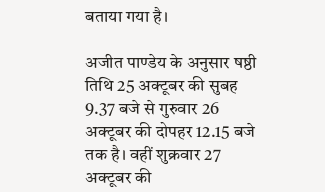बताया गया है।

अजीत पाण्डेय के अनुसार षष्ठी तिथि 25 अक्टूबर की सुबह 9.37 बजे से गुरुवार 26 अक्टूबर की दोपहर 12.15 बजे तक है। वहीं शुक्रवार 27 अक्टूबर की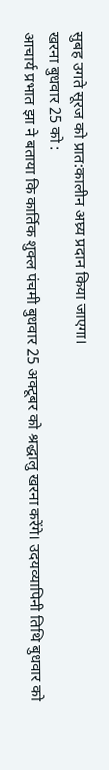सुबह उगते सूरज को प्रात:कालीन अघ्र्य प्रदान किया जाएगा।
खरना बुधवार 25 को :
आचार्य प्रभात झा ने बताया कि कार्तिक शुक्ल पंचमी बुधवार 25 अक्टूबर को श्रद्धालु खरना करेंगे। उदयव्यापिनी तिथि बुधवार को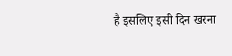है इसलिए इसी दिन खरना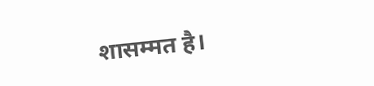शासम्मत है।